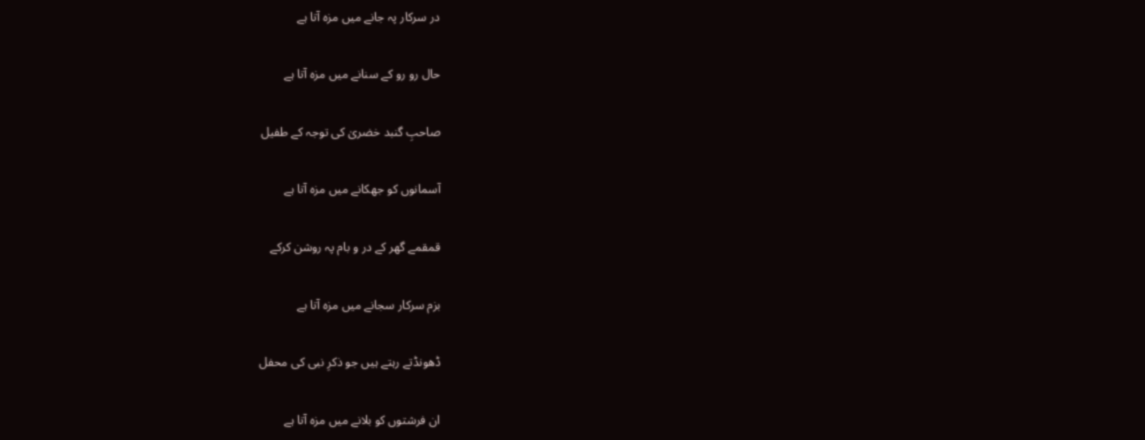در سرکار پہ جانے میں مزہ آتا ہے

حال رو رو کے سنانے میں مزہ آتا ہے

صاحبِ گنبد خضریٰ کی توجہ کے طفیل

آسمانوں کو جھکانے میں مزہ آتا ہے

قمقمے گھر کے در و بام پہ روشن کرکے

بزم سرکار سجانے میں مزہ آتا ہے

ڈھونڈتے رہتے ہیں جو ذکرِ نبی کی محفل

ان فرشتوں کو بلانے میں مزہ آتا ہے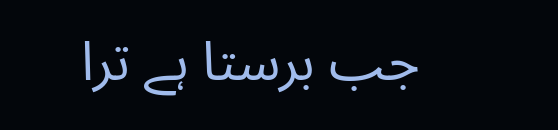جب برستا ہے ترا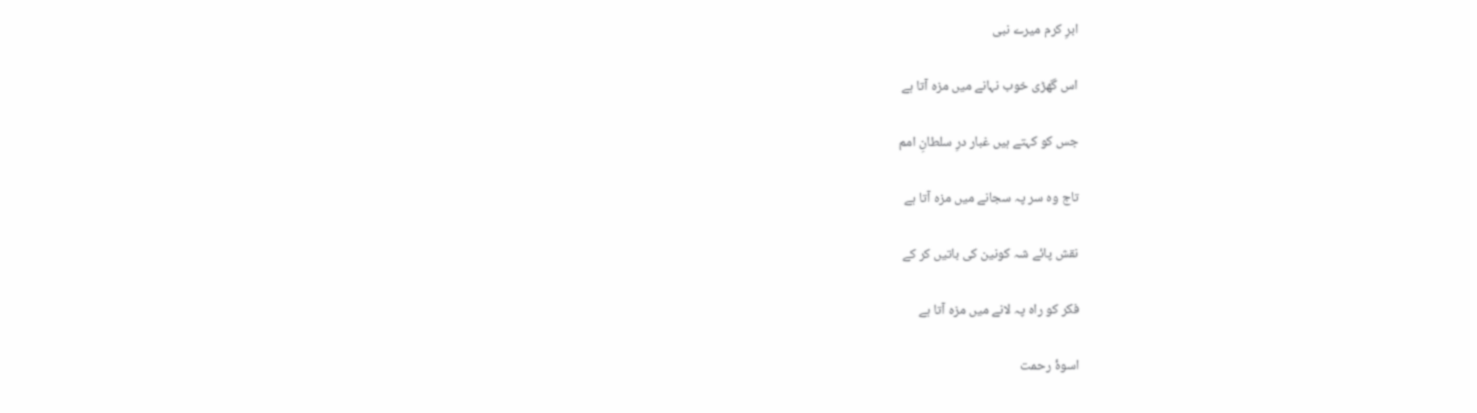ابرِ کرم میرے نبی

اس گھڑی خوب نہانے میں مزہ آتا ہے

جس کو کہتے ہیں غبار درِ سلطانِ امم

تاج وہ سر پہ سجانے میں مزہ آتا ہے

نقش پائے شہ کونین کی باتیں کر کے

فکر کو راہ پہ لانے میں مزہ آتا ہے

اسوۂ رحمت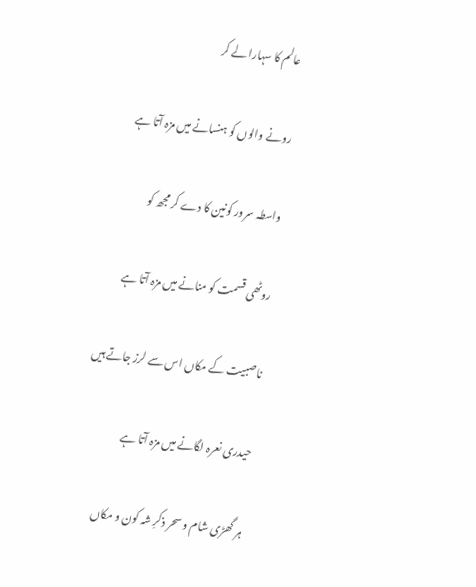عالم کا سہارا لے کر

رونے والوں کو ہنسانے میں مزہ آتا ہے

واسطہ سرور کونین کا دے کر مجھ کو

روٹھی قسمت کو منانے میں مزہ آتا ہے

ناصبیت کے مکاں اس سے لرز جاتے ہیں

حیدری نعرہ لگانے میں مزہ آتا ہے

ہر گھڑی شام و سحر ذکرِ شہ کون و مکاں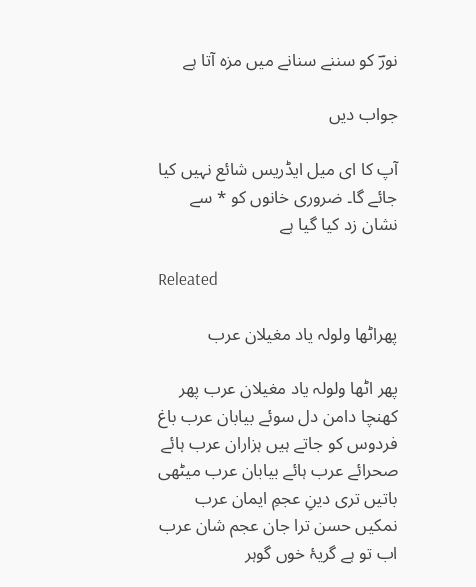نورؔ کو سننے سنانے میں مزہ آتا ہے

جواب دیں

آپ کا ای میل ایڈریس شائع نہیں کیا جائے گا۔ ضروری خانوں کو * سے نشان زد کیا گیا ہے

Releated

پھراٹھا ولولہ یاد مغیلان عرب

پھر اٹھا ولولہ یاد مغیلان عرب پھر کھنچا دامن دل سوئے بیابان عرب باغ فردوس کو جاتے ہیں ہزاران عرب ہائے صحرائے عرب ہائے بیابان عرب میٹھی باتیں تری دینِ عجمِ ایمان عرب نمکیں حسن ترا جان عجم شان عرب اب تو ہے گریۂ خوں گوہر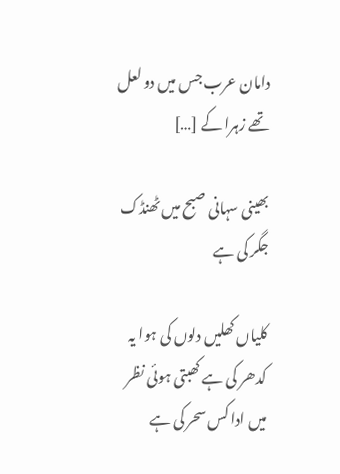دامان عرب جس میں دو لعل تھے زہرا کے […]

بھینی سہانی صبح میں ٹھنڈک جگر کی ہے

کلیاں کھلیں دلوں کی ہوا یہ کدھر کی ہے کھبتی ہوئی نظر میں ادا کس سحر کی ہے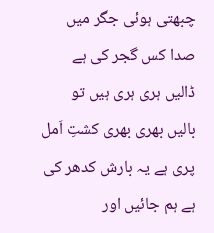چبھتی ہوئی جگر میں صدا کس گجر کی ہے ڈالیں ہری ہری ہیں تو بالیں بھری بھری کشتِ اَمل پری ہے یہ بارش کدھر کی ہے ہم جائیں اور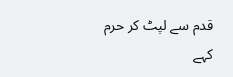قدم سے لپٹ کر حرم کہے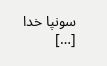سونپا خدا […]